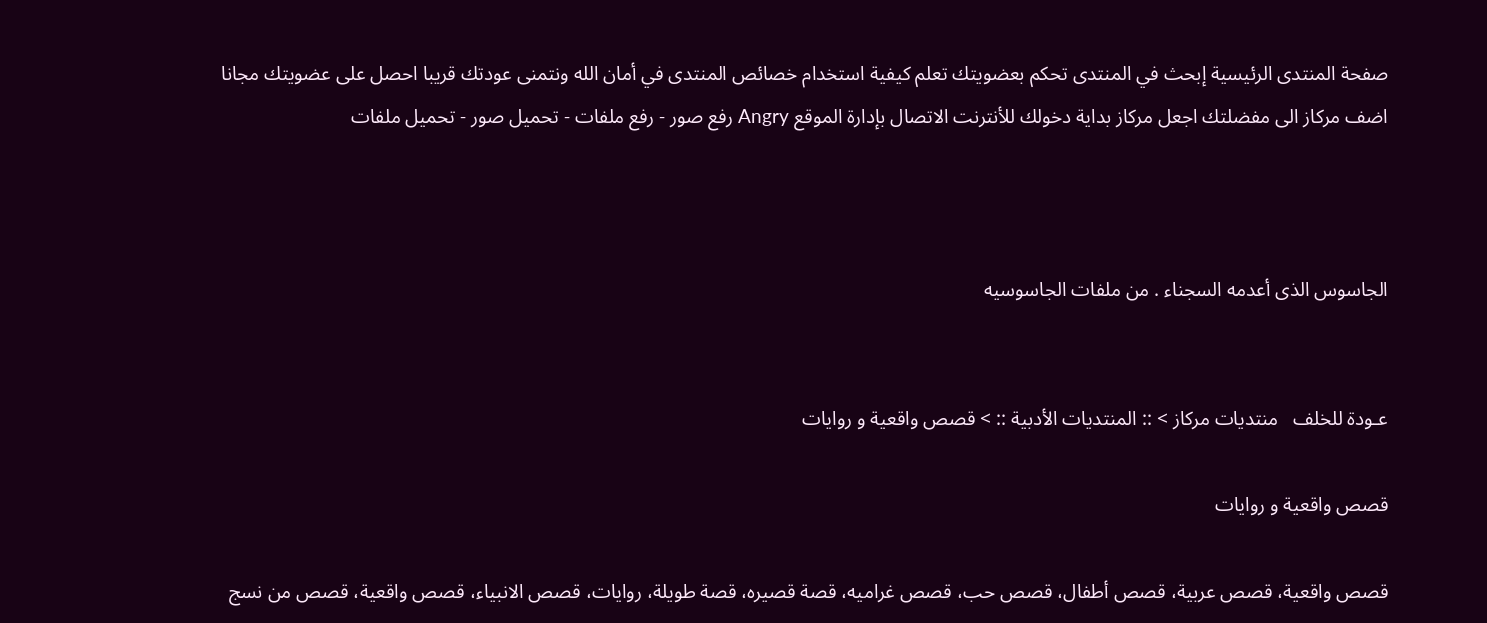صفحة المنتدى الرئيسية إبحث في المنتدى تحكم بعضويتك تعلم كيفية استخدام خصائص المنتدى في أمان الله ونتمنى عودتك قريبا احصل على عضويتك مجانا
اضف مركاز الى مفضلتك اجعل مركاز بداية دخولك للأنترنت الاتصال بإدارة الموقع Angry رفع صور - رفع ملفات - تحميل صور - تحميل ملفات



الجاسوس الذى أعدمه السجناء . من ملفات الجاسوسيه


عـودة للخلف   منتديات مركاز > :: المنتديات الأدبية :: > قصص واقعية و روايات

قصص واقعية و روايات

قصص واقعية، قصص عربية، قصص أطفال، قصص حب، قصص غراميه، قصة قصيره، قصة طويلة، روايات، قصص الانبياء، قصص واقعية، قصص من نسج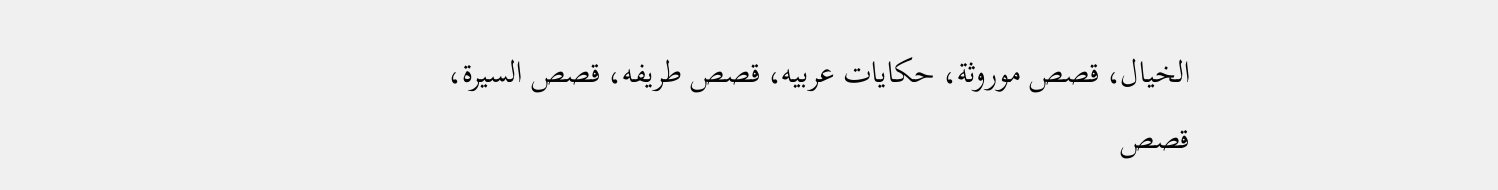الخيال، قصص موروثة، حكايات عربيه، قصص طريفه، قصص السيرة، قصص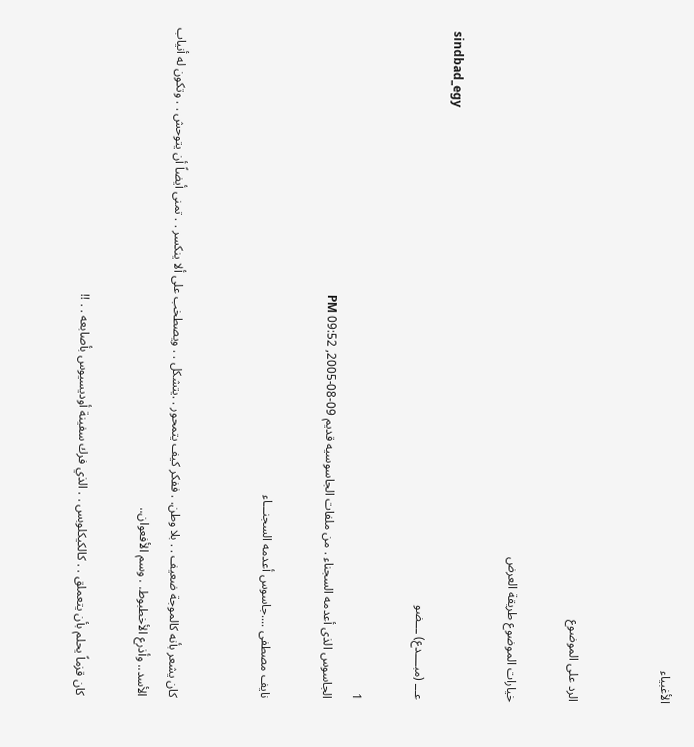الأغبياء


الرد على الموضوع

خيارات الموضوع طريقة العرض

sindbad_egy
عـــ (مبــــدع) ـــضو

1
الجاسوس الذى أعدمه السجناء . من ملفات الجاسوسيه قديم 09-08-2005, 09:52 PM

نايف مصطفى ....جاسوس أعدمه السجنـــاء


كان يشعر بأنه كالموجة ضعيف . . بلا وطن. . ففكر كيف يتمحور . .يتشكل . . ويصطخب على ألا ينكسر . . تمنى أيضاً أن يتوحش . . وتكون له أنياب الأسد.. وأذرع الأخطبوط. . وسم الأفعوان..

كان قزماً يحلم بأن يتعملق . . كالكيكلوبس . . الذي فرك سفينة أوديسيوس بأصابعه . . !!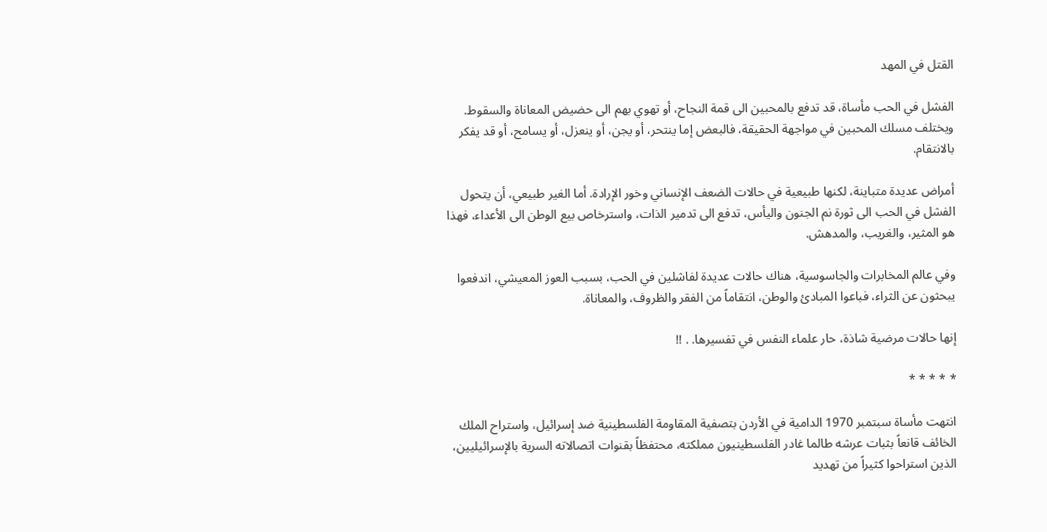القتل في المهد

الفشل في الحب مأساة، قد تدفع بالمحبين الى قمة النجاح، أو تهوي بهم الى حضيض المعاناة والسقوط. ويختلف مسلك المحبين في مواجهة الحقيقة، فالبعض إما ينتحر، أو يجن، أو ينعزل، أو يسامح، أو قد يفكر بالانتقام.

أمراض عديدة متباينة، لكنها طبيعية في حالات الضعف الإنساني وخور الإرادة. أما الغير طبيعي، أن يتحول الفشل في الحب الى ثورة نم الجنون واليأس، تدفع الى تدمير الذات، واسترخاص بيع الوطن الى الأعداء، فهذا هو المثير، والغريب، والمدهش.

وفي عالم المخابرات والجاسوسية، هناك حالات عديدة لفاشلين في الحب، بسبب العوز المعيشي، اندفعوا يبحثون عن الثراء، فباعوا المبادئ والوطن، انتقاماً من الفقر والظروف، والمعاناة.

إنها حالات مرضية شاذة، حار علماء النفس في تفسيرها. . !!

* * * * *

انتهت مأساة سبتمبر 1970 الدامية في الأردن بتصفية المقاومة الفلسطينية ضد إسرائيل، واستراح الملك الخائف قانعاً بثبات عرشه طالما غادر الفلسطينيون مملكته، محتفظاً بقنوات اتصالاته السرية بالإسرائيليين، الذين استراحوا كثيراً من تهديد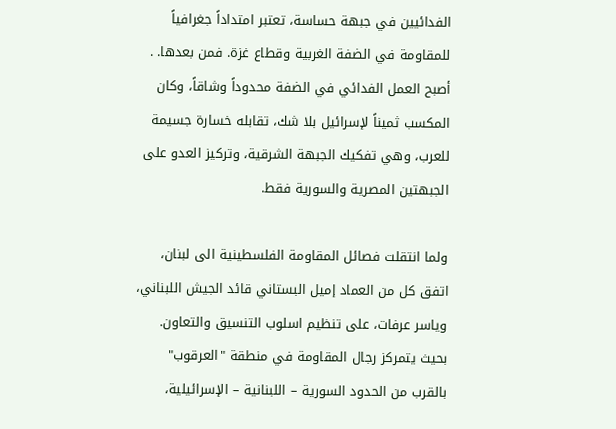الفدائيين في جبهة حساسة، تعتبر امتداداً جغرافياً للمقاومة في الضفة الغربية وقطاع غزة. فمن بعدها. . أصبح العمل الفدائي في الضفة محدوداً وشاقاً، وكان المكسب ثميناً لإسرائيل بلا شك، تقابله خسارة جسيمة للعرب، وهي تفكيك الجبهة الشرقية، وتركيز العدو على الجبهتين المصرية والسورية فقط.

ولما انتقلت فصائل المقاومة الفلسطينية الى لبنان، اتفق كل من العماد إميل البستاني قائد الجيش اللبناني، وياسر عرفات، على تنظيم اسلوب التنسيق والتعاون. بحيث يتمركز رجال المقاومة في منطقة "العرقوب" بالقرب من الحدود السورية – اللبنانية – الإسرائيلية،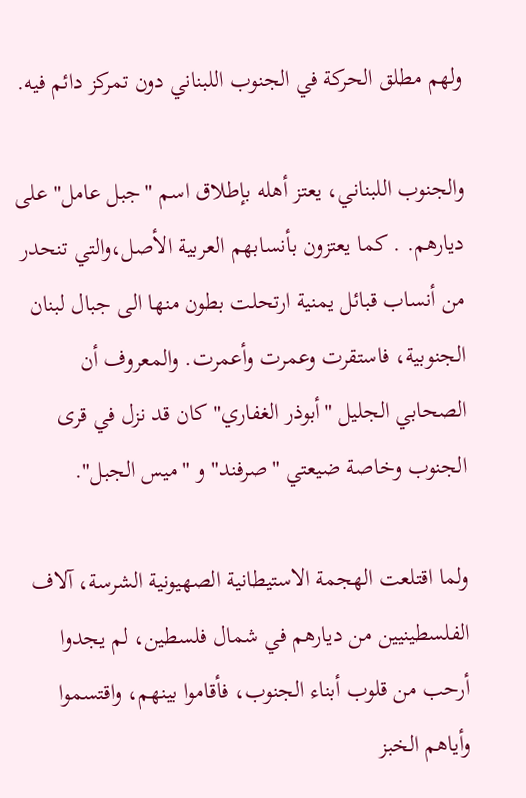ولهم مطلق الحركة في الجنوب اللبناني دون تمركز دائم فيه.

والجنوب اللبناني، يعتز أهله بإطلاق اسم "جبل عامل" على ديارهم. . كما يعتزون بأنسابهم العربية الأصل،والتي تنحدر من أنساب قبائل يمنية ارتحلت بطون منها الى جبال لبنان الجنوبية، فاستقرت وعمرت وأعمرت. والمعروف أن الصحابي الجليل "أبوذر الغفاري" كان قد نزل في قرى الجنوب وخاصة ضيعتي "صرفند" و "ميس الجبل".

ولما اقتلعت الهجمة الاستيطانية الصهيونية الشرسة، آلاف الفلسطينيين من ديارهم في شمال فلسطين، لم يجدوا أرحب من قلوب أبناء الجنوب، فأقاموا بينهم، واقتسموا وأياهم الخبز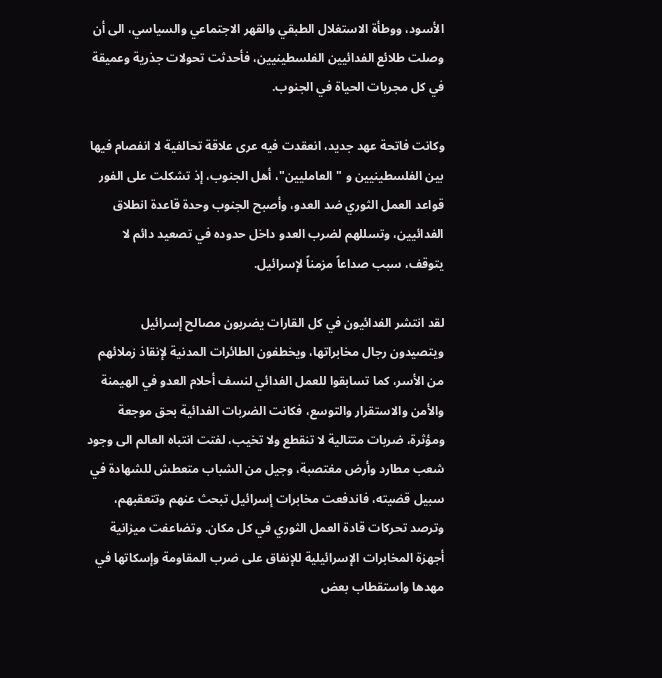الأسود، ووطأة الاستغلال الطبقي والقهر الاجتماعي والسياسي، الى أن وصلت طلائع الفدائيين الفلسطينيين، فأحدثت تحولات جذرية وعميقة في كل مجريات الحياة في الجنوب.

وكانت فاتحة عهد جديد، انعقدت فيه عرى علاقة تحالفية لا انفصام فيها بين الفلسطينيين و "العامليين"، أهل الجنوب، إذ تشكلت على الفور قواعد العمل الثوري ضد العدو، وأصبح الجنوب وحدة قاعدة انطلاق الفدائيين، وتسللهم لضرب العدو داخل حدوده في تصعيد دائم لا يتوقف، سبب صداعاً مزمناً لإسرائيل.

لقد انتشر الفدائيون في كل القارات يضربون مصالح إسرائيل ويتصيدون رجال مخابراتها، ويخطفون الطائرات المدنية لإنقاذ زملائهم من الأسر، كما تسابقوا للعمل الفدائي لنسف أحلام العدو في الهيمنة والأمن والاستقرار والتوسع، فكانت الضربات الفدائية بحق موجعة ومؤثرة، ضربات متتالية لا تنقطع ولا تخيب، لفتت انتباه العالم الى وجود شعب مطارد وأرض مغتصبة، وجيل من الشباب متعطش للشهادة في سبيل قضيته، فاندفعت مخابرات إسرائيل تبحث عنهم وتتعقبهم، وترصد تحركات قادة العمل الثوري في كل مكان. وتضاعفت ميزانية أجهزة المخابرات الإسرائيلية للإنفاق على ضرب المقاومة وإسكاتها في مهدها واستقطاب بعض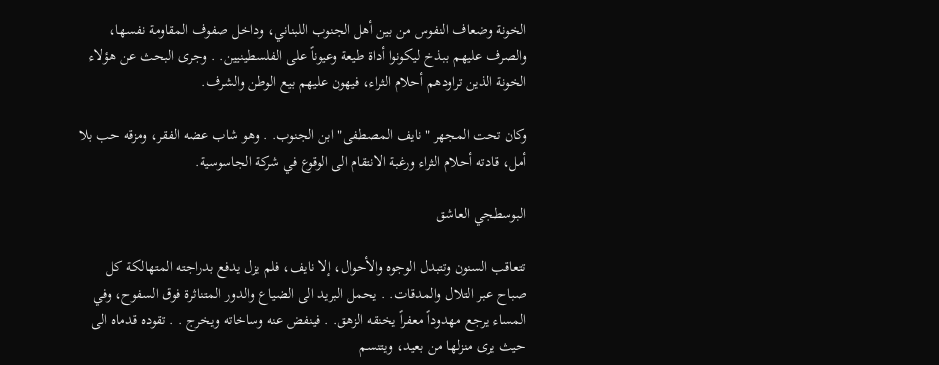الخونة وضعاف النفوس من بين أهل الجنوب اللبناني، وداخل صفوف المقاومة نفسها، والصرف عليهم ببذخ ليكونوا أداة طيعة وعيوناً على الفلسطينيين. . وجرى البحث عن هؤلاء الخونة الذين تراودهم أحلام الثراء، فيهون عليهم بيع الوطن والشرف.

وكان تحت المجهر "نايف المصطفى" ابن الجنوب. . وهو شاب عضه الفقر، ومزقه حب بلا أمل، قادته أحلام الثراء ورغبة الانتقام الى الوقوع في شركة الجاسوسية.

البوسطجي العاشق

تتعاقب السنون وتتبدل الوجوه والأحوال، إلا نايف، فلم يزل يدفع بدراجته المتهالكة كل صباح عبر التلال والمدقات. . يحمل البريد الى الضياع والدور المتناثرة فوق السفوح، وفي المساء يرجع مهدوداً معفراً يخنقه الزهق. . فينفض عنه وساخاته ويخرج . . تقوده قدماه الى حيث يرى منزلها من بعيد، ويتنسم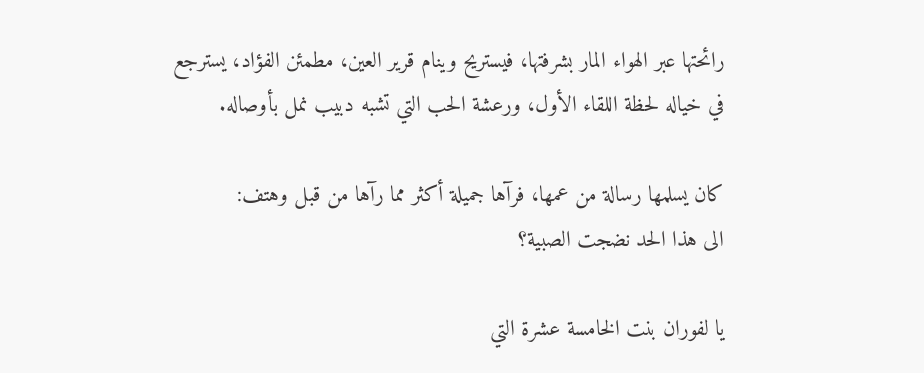رائحتها عبر الهواء المار بشرفتها، فيستريح وينام قرير العين، مطمئن الفؤاد، يسترجع في خياله لحظة اللقاء الأول، ورعشة الحب التي تشبه دبيب نمل بأوصاله.

كان يسلمها رسالة من عمها، فرآها جميلة أكثر مما رآها من قبل وهتف:
الى هذا الحد نضجت الصبية؟

يا لفوران بنت الخامسة عشرة التي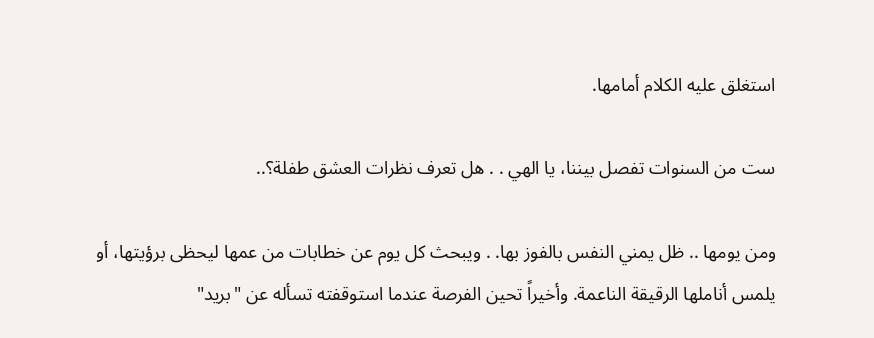استغلق عليه الكلام أمامها.

ست من السنوات تفصل بيننا، يا الهي . . هل تعرف نظرات العشق طفلة؟..

ومن يومها .. ظل يمني النفس بالفوز بها. . ويبحث كل يوم عن خطابات من عمها ليحظى برؤيتها، أو يلمس أناملها الرقيقة الناعمة. وأخيراً تحين الفرصة عندما استوقفته تسأله عن "بريد"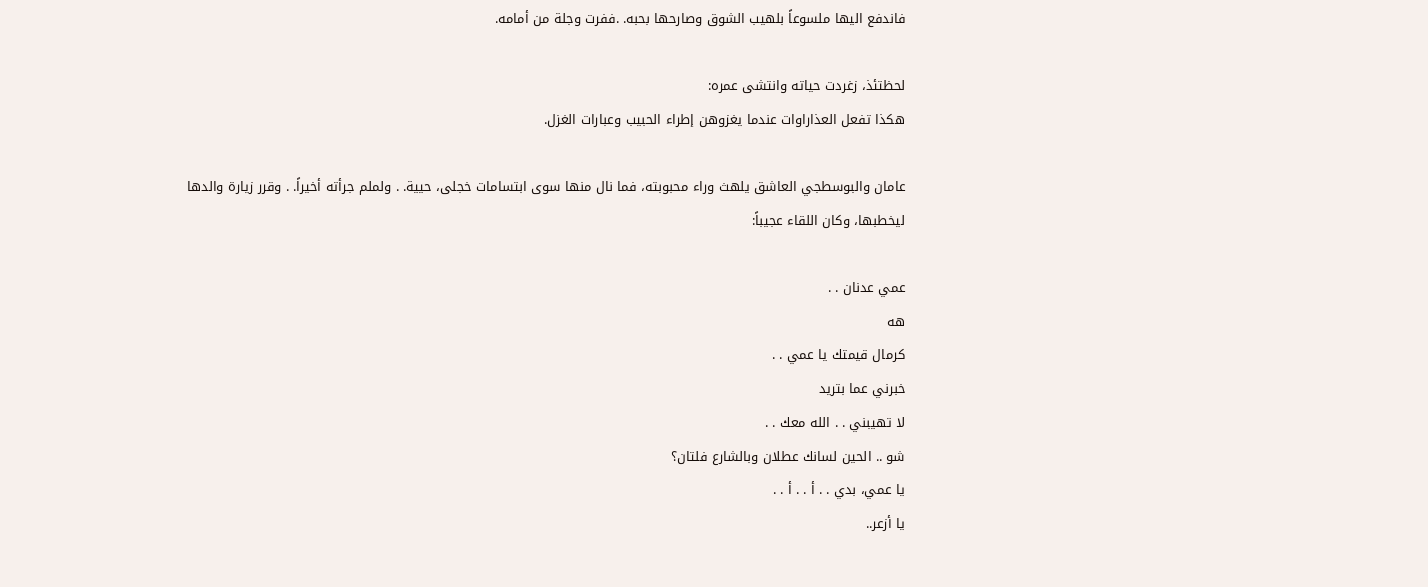فاندفع اليها ملسوعاً بلهيب الشوق وصارحها بحبه. .ففرت وجلة من أمامه.

لحظتئذ، زغردت حياته وانتشى عمره:
هكذا تفعل العذاراوات عندما يغزوهن إطراء الحبيب وعبارات الغزل.

عامان والبوسطجي العاشق يلهث وراء محبوبته، فما نال منها سوى ابتسامات خجلى، حيية. . ولملم جرأته أخيراً. . وقرر زيارة والدها ليخطبها، وكان اللقاء عجيباً:

عمي عدنان . .
هه
كرمال قيمتك يا عمي . .
خبرني عما بتريد
لا تهيبني . . الله معك . .
شو .. الحين لسانك عطلان وبالشارع فلتان؟
يا عمي، بدي . . أ . . أ . .
يا أزعر..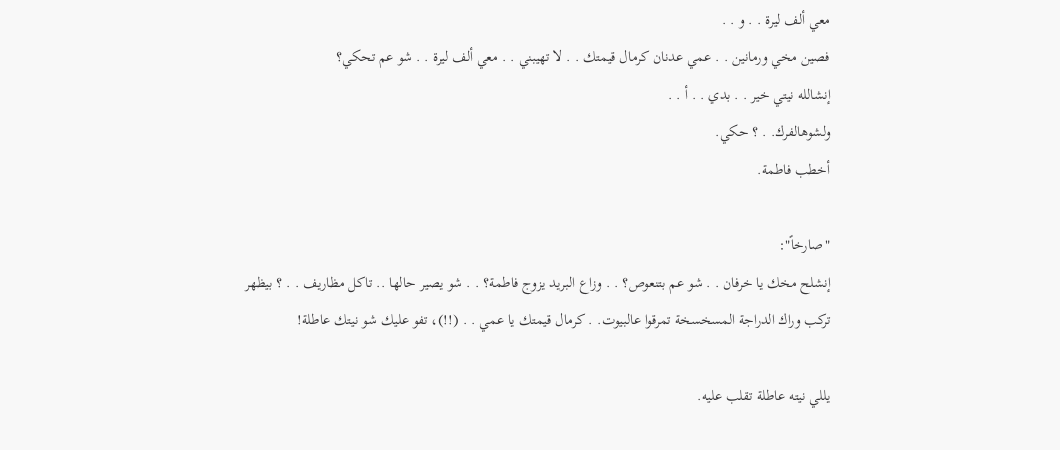معي ألف ليرة . . و . .
فصين مخي ورمانين . . عمي عدنان كرمال قيمتك . . لا تهيبني . . معي ألف ليرة . . شو عم تحكي؟
إنشالله نيتي خير . . بدي . . أ . .
ولشوهالفرك. . ؟ حكي.
أخطب فاطمة.

"صارخاً":
إنشلح مخك يا خرفان . . شو عم بتنعوص؟ . . وزاع البريد يزوج فاطمة؟ . . شو يصير حالها .. تاكل مظاريف . . ؟ بيظهر تركب وراك الدراجة المسخسخة تمرقوا عالبيوت. . كرمال قيمتك يا عمي . . (!!)، تفو عليك شو نيتك عاطلة!

يللي نيته عاطلة تقلب عليه.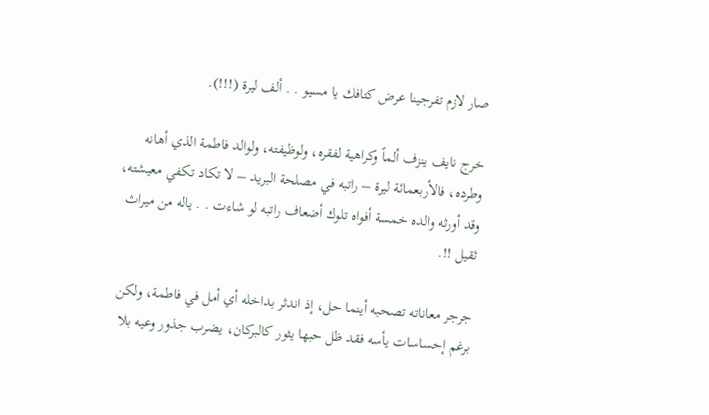صار لازم تفرجينا عرض كتافك يا مسيو . . ألف ليرة (!!!).

خرج نايف ينزف ألماً وكراهية لفقره، ولوظيفته، ولوالد فاطمة الذي أهانه وطرده، فالأربعمائة ليرة – راتبه في مصلحة البريد – لا تكاد تكفي معيشته، وقد أورثه والده خمسة أفواه تلوك أضعاف راتبه لو شاءت . . ياله من ميراث ثقيل !!.

جرجر معاناته تصحبه أينما حل، إذ اندثر بداخله أي أمل في فاطمة، ولكن برغم إحساسات يأسه فقد ظل حبها يثور كالبركان، يضرب جذور وعيه بلا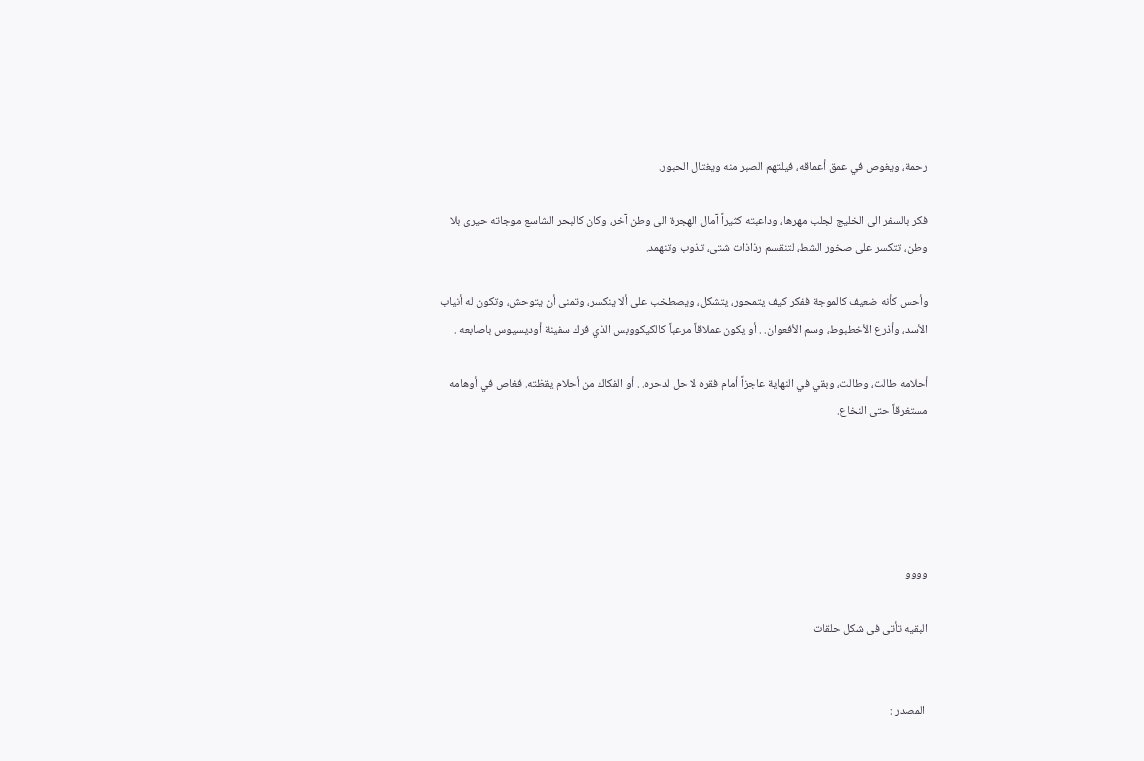رحمة، ويغوص في عمق أعماقه، فيلتهم الصبر منه ويغتال الحبور.

فكر بالسفر الى الخليج لجلب مهرها، وداعبته كثيراً آمال الهجرة الى وطن آخر، وكان كالبحر الشاسع موجاته حيرى بلا وطن، تتكسر على صخور الشط، لتنقسم رذاذات شتى، تذوب وتنهمد.

وأحس كأنه ضعيف كالموجة ففكر كيف يتمحور، يتشكل، ويصطخب على ألا ينكسر، وتمنى أن يتوحش، وتكون له أنياب الأسد، وأذرع الأخطبوط، وسم الأفعوان. . أو يكون عملاقاً مرعباً كالكيكووبس الذي فرك سفينة أوديسيوس باصابعه .

أحلامه طالت، وطالت، وبقي في النهاية عاجزاً أمام فقره لا حل لدحره. . أو الفكاك من أحلام يقظته. فغاص في أوهامه مستغرقاً حتى النخاع.





وووو

البقيه تأتى فى شكل حلقات


 المصدر :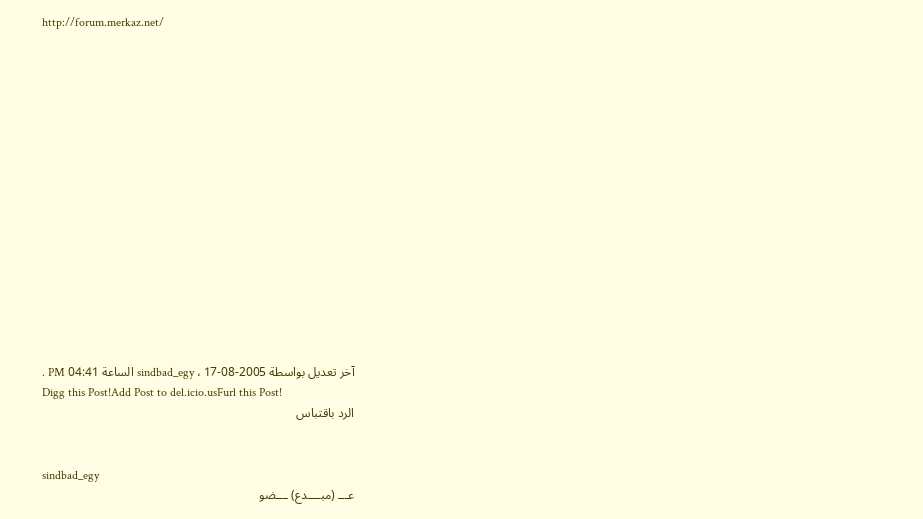http://forum.merkaz.net/
















آخر تعديل بواسطة sindbad_egy ، 17-08-2005 الساعة 04:41 PM .
Digg this Post!Add Post to del.icio.usFurl this Post!
الرد باقتباس


sindbad_egy
عـــ (مبــــدع) ـــضو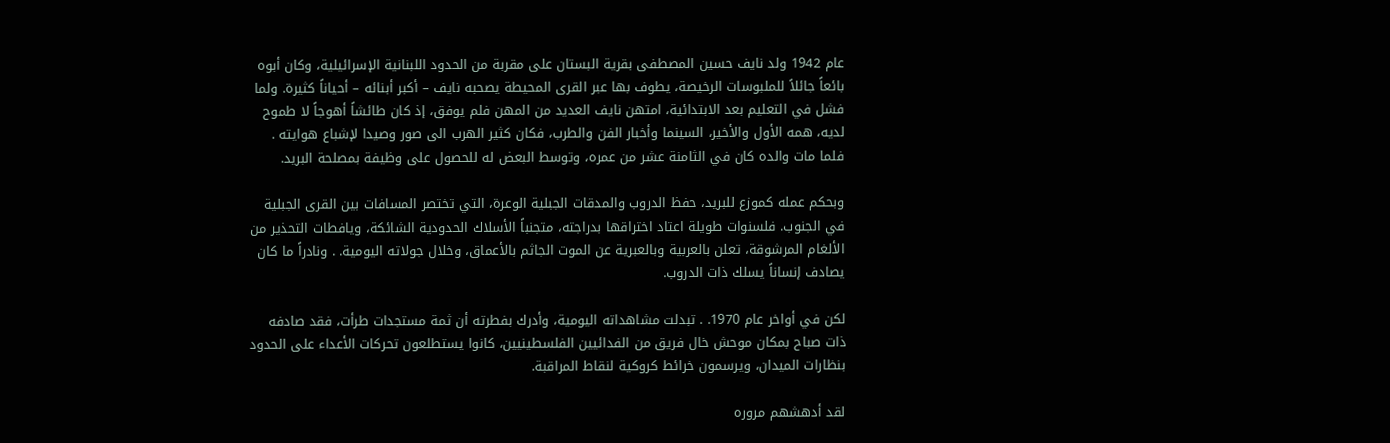عام 1942 ولد نايف حسين المصطفى بقرية البستان على مقربة من الحدود اللبنانية الإسرائيلية، وكان أبوه بائعاً جائلاً للملبوسات الرخيصة، يطوف بها عبر القرى المحيطة يصحبه نايف – أكبر أبنائه – أحياناً كثيرة. ولما فشل في التعليم بعد الابتدائية، امتهن نايف العديد من المهن فلم يوفق، إذ كان طائشاً أهوجاً لا طموح لديه، همه الأول والأخير، السينما وأخبار الفن والطرب، فكان كثير الهرب الى صور وصيدا لإشباع هوايته . فلما مات والده كان في الثامنة عشر من عمره، وتوسط البعض له للحصول على وظيفة بمصلحة البريد.

وبحكم عمله كموزع للبريد، حفظ الدروب والمدقات الجبلية الوعرة، التي تختصر المسافات بين القرى الجبلية في الجنوب. فلسنوات طويلة اعتاد اختراقها بدراجته، متجنباً الأسلاك الحدودية الشائكة، ويافطات التحذير من الألغام المرشوقة، تعلن بالعربية وبالعبرية عن الموت الجاثم بالأعماق، وخلال جولاته اليومية. . ونادراً ما كان يصادف إنساناً يسلك ذات الدروب.

لكن في أواخر عام 1970. . تبدلت مشاهداته اليومية، وأدرك بفطرته أن ثمة مستجدات طرأت، فقد صادفه ذات صباح بمكان موحش خال فريق من الفدائيين الفلسطينيين، كانوا يستطلعون تحركات الأعداء على الحدود بنظارات الميدان، ويرسمون خرائط كروكية لنقاط المراقبة.

لقد أدهشهم مروره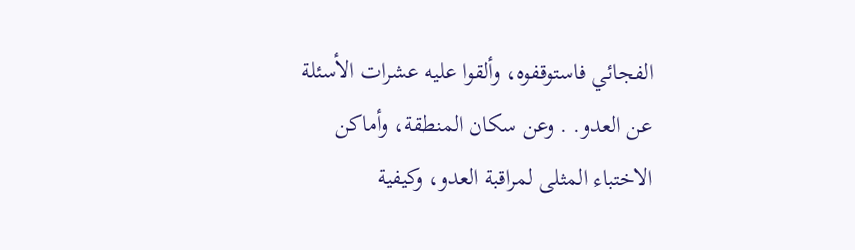الفجائي فاستوقفوه، وألقوا عليه عشرات الأسئلة عن العدو. . وعن سكان المنطقة، وأماكن الاختباء المثلى لمراقبة العدو، وكيفية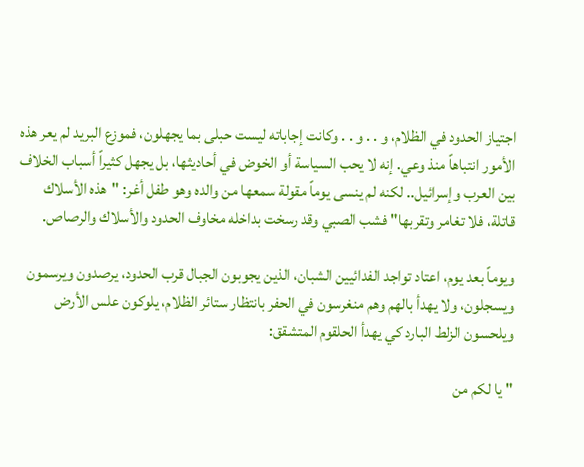اجتياز الحدود في الظلام، و . . و . . وكانت إجاباته ليست حبلى بما يجهلون، فموزع البريد لم يعر هذه الأمور انتباهاً منذ وعي. إنه لا يحب السياسة أو الخوض في أحاديثها، بل يجهل كثيراً أسباب الخلاف بين العرب وإسرائيل.. لكنه لم ينسى يوماً مقولة سمعها من والده وهو طفل أغر: "هذه الأسلاك قاتلة، فلا تغامر وتقربها" فشب الصبي وقد رسخت بداخله مخاوف الحدود والأسلاك والرصاص.

ويوماً بعد يوم، اعتاد تواجد الفدائيين الشبان، الذين يجوبون الجبال قرب الحدود، يرصدون ويرسمون ويسجلون، ولا يهدأ بالهم وهم منغرسون في الحفر بانتظار ستائر الظلام، يلوكون علس الأرض ويلحسون الزلط البارد كي يهدأ الحلقوم المتشقق:

" يا لكم من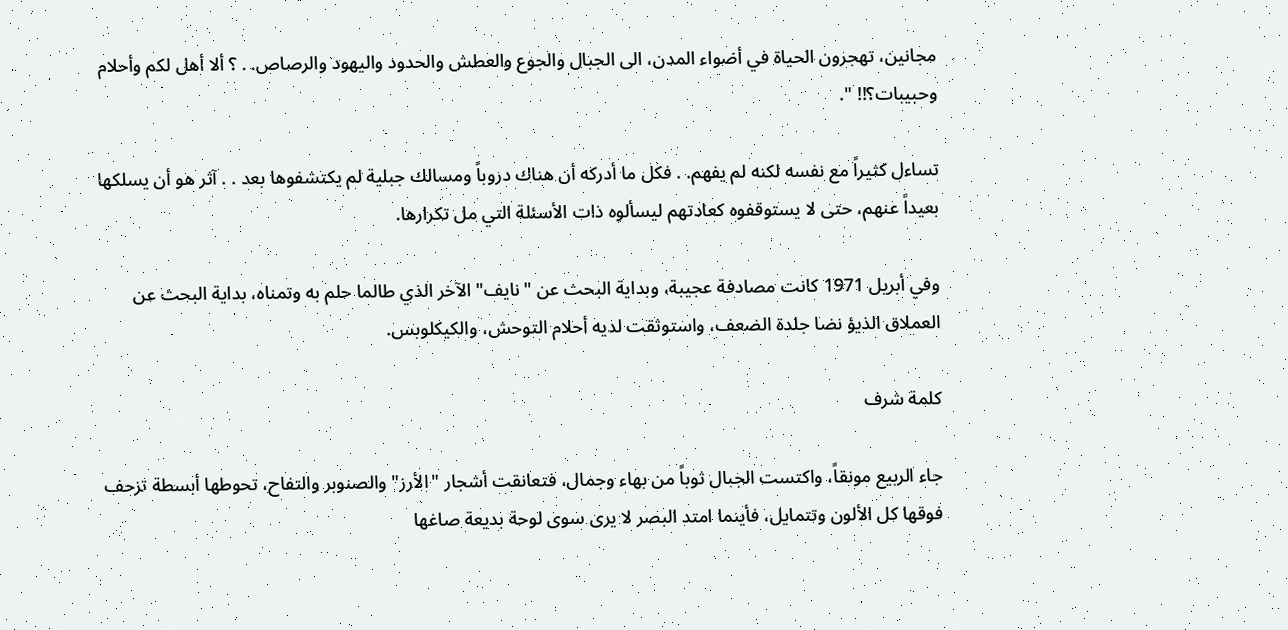مجانين، تهجرون الحياة في أضواء المدن، الى الجبال والجوع والعطش والحدود واليهود والرصاص. . ؟ ألا أهل لكم وأحلام وحبيبات؟!! ".

تساءل كثيراً مع نفسه لكنه لم يفهم. . فكل ما أدركه أن هناك دروباً ومسالك جبلية لم يكتشفوها بعد . . آثر هو أن يسلكها بعيداً عنهم، حتى لا يستوقفوه كعادتهم ليسألوه ذات الأسئلة التي مل تكرارها.

وفي أبريل 1971 كانت مصادفة عجيبة، وبداية البحث عن "نايف" الآخر الذي طالما حلم به وتمناه، بداية البحث عن العملاق الذيؤ نضا جلدة الضعف، واستوثقت لديه أحلام التوحش، والكيكلوبس.

كلمة شرف

جاء الربيع مونقاً، واكتست الجبال ثوباً من بهاء وجمال، فتعانقت أشجار "الأرز" والصنوبر والتفاح، تحوطها أبسطة تزحف فوقها كل الألون وتتمايل، فأينما امتد البصر لا يرى سوى لوحة بديعة صاغها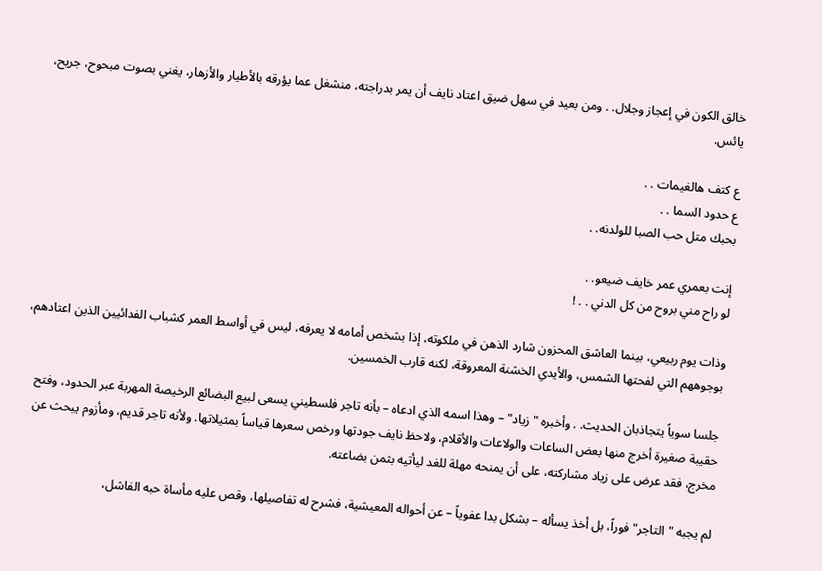خالق الكون في إعجاز وجلال. . ومن بعيد في سهل ضيق اعتاد نايف أن يمر بدراجته، منشغل عما يؤرقه بالأطيار والأزهار، يغني بصوت مبحوح، جريح، يائس.

ع كتف هالغيمات . .
ع حدود السما . .
بحبك متل حب الصبا للولدنه. .

إنت بعمري عمر خايف ضيعو. .
لو راح مني بروح من كل الدني . . !

وذات يوم ربيعي، بينما العاشق المحزون شارد الذهن في ملكوته، إذا بشخص أمامه لا يعرفه، ليس في أواسط العمر كشباب الفدائيين الذين اعتادهم، بوجوههم التي لفحتها الشمس، والأيدي الخشنة المعروقة، لكنه قارب الخمسين.

جلسا سوياً يتجاذبان الحديث. . وأخبره "زياد" – وهذا اسمه الذي ادعاه – بأنه تاجر فلسطيني يسعى لبيع البضائع الرخيصة المهربة عبر الحدود، وفتح حقيبة صغيرة أخرج منها بعض الساعات والولاعات والأقلام، ولاحظ نايف جودتها ورخص سعرها قياساً بمثيلاتها. ولأنه تاجر قديم، ومأزوم يبحث عن مخرج، فقد عرض على زياد مشاركته، على أن يمنحه مهلة للغد ليأتيه بثمن بضاعته.

لم يجبه "التاجر" فوراً، بل أخذ يسأله – بشكل بدا عفوياً – عن أحواله المعيشية، فشرح له تفاصيلها، وقص عليه مأساة حبه الفاشل،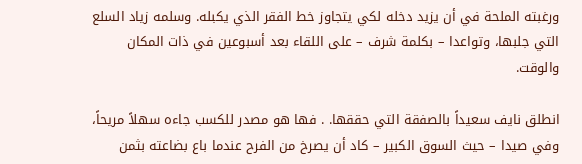ورغبته الملحة في أن يزيد دخله لكي يتجاوز خط الفقر الذي يكبله. وسلمه زياد السلع التي جلبها، وتواعدا – بكلمة شرف – على اللقاء بعد أسبوعين في ذات المكان والوقت.

انطلق نايف سعيداً بالصفقة التي حققها. . فها هو مصدر للكسب جاءه سهلاً مريحاً، وفي صيدا – حيث السوق الكبير – كاد أن يصرخ من الفرح عندما باع بضاعته بثمن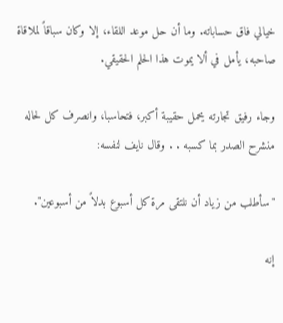خيالي فاق حساباته. وما أن حل موعد اللقاء، إلا وكان سباقاً لملاقاة صاحبه، يأمل في ألا يموت هذا الحلم الحقيقي.

وجاء رفيق تجارته يحمل حقيبة أكبر، فتحاسبا، وانصرف كل لحاله منشرح الصدر بما كسبه . . وقال نايف لنفسه:

"سأطلب من زياد أن نلتقى مرة كل أسبوع بدلاً من أسبوعين".

إنه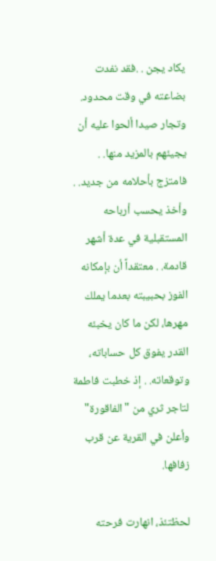يكاد يجن . .فقد نفدت بضاعته في وقت محدود. وتجار صيدا ألحوا عليه أن يجيئهم بالمزيد منها. . فامتزج بأحلامه من جديد. . وأخذ يحسب أرباحه المستقبلية في عدة أشهر قادمة. . معتقداً أن بإمكانه الفوز بحبيبته بعدما يملك مهرها، لكن ما كان يخبئه القدر يفوق كل حساباته، وتوقعاته. . إذ خطبت فاطمة لتاجر ثري من "الفاقورة" وأعلن في القرية عن قرب زفافها.

لحظتئذ، انهارت فرحته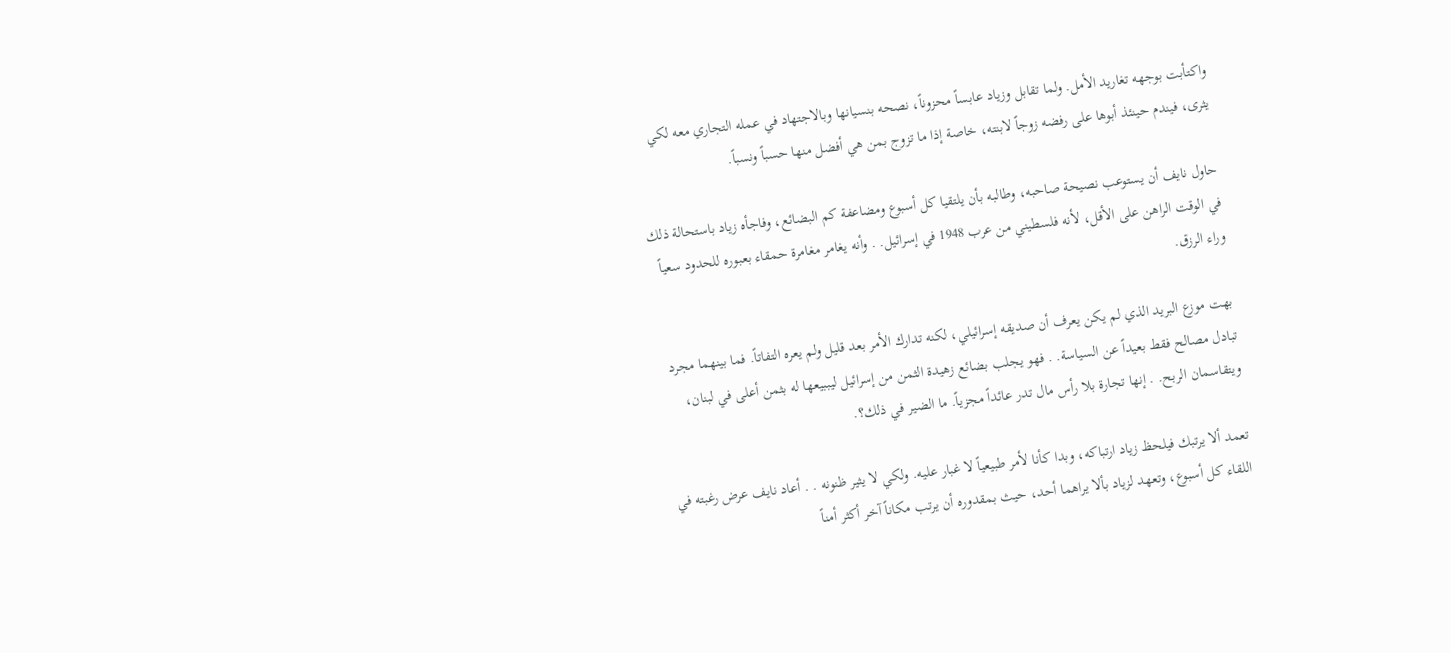واكتأبت بوجهه تغاريد الأمل. ولما تقابل وزياد عابساً محزوناً، نصحه بنسيانها وبالاجتهاد في عمله التجاري معه لكي يثرى، فيندم حينئذ أبوها على رفضه زوجاً لابنته، خاصة إذا ما تزوج بمن هي أفضل منها حسباً ونسباً.

حاول نايف أن يستوعب نصيحة صاحبه، وطالبه بأن يلتقيا كل أسبوع ومضاعفة كم البضائع، وفاجأه زياد باستحالة ذلك في الوقت الراهن على الأقل، لأنه فلسطيني من عرب 1948 في إسرائيل. . وأنه يغامر مغامرة حمقاء بعبوره للحدود سعياً وراء الرزق.

بهت موزع البريد الذي لم يكن يعرف أن صديقه إسرائيلي، لكنه تدارك الأمر بعد قليل ولم يعره التفاتاً. فما بينهما مجرد تبادل مصالح فقط بعيداً عن السياسة. . فهو يجلب بضائع زهيدة الثمن من إسرائيل ليببيعها له بثمن أعلى في لبنان، ويتقاسمان الربح. . إنها تجارة بلا رأس مال تدر عائداً مجزياً. ما الضير في ذلك؟.

تعمد ألا يرتبك فيلحظ زياد ارتباكه، وبدا كأنا لأمر طبيعياً لا غبار عليه. ولكي لا يثير ظنونه . . أعاد نايف عرض رغبته في اللقاء كل أسبوع، وتعهد لزياد بألا يراهما أحد، حيث بمقدوره أن يرتب مكاناً آخر أكثر أمناً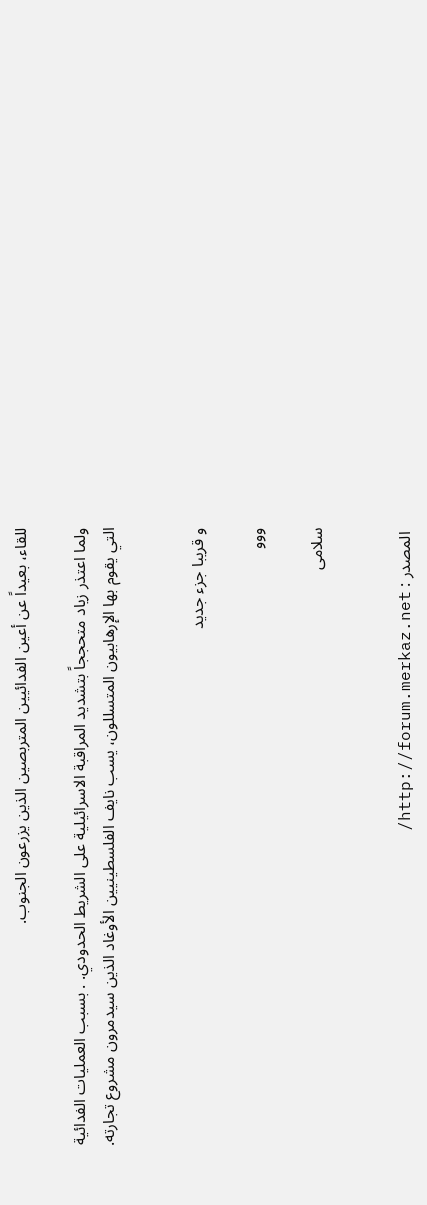للقاء، بعيداً عن أعين الفدائيين المتربصين الذين يزرعون الجنوب.

ولما اعتذر زياد متحججاً بتشديد المراقبة الاسرائيلية على الشريط الحدودي. . بسبب العمليات الفدائية التي يقوم بها الإرهابيون المتسللون، يسب نايف الفلسطينيين الأوغاد الذين سيدمرون مشروع تجارته.


و قريبا جزء جديد

ووو

سلامى


 المصدر : http://forum.merkaz.net/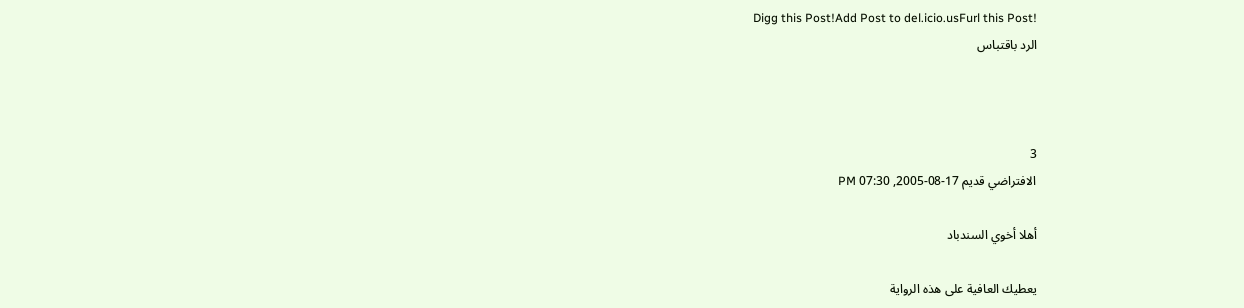Digg this Post!Add Post to del.icio.usFurl this Post!
الرد باقتباس



3
الافتراضي قديم 17-08-2005, 07:30 PM

أهلا أخوي السندباد

يعطيك العافية على هذه الرواية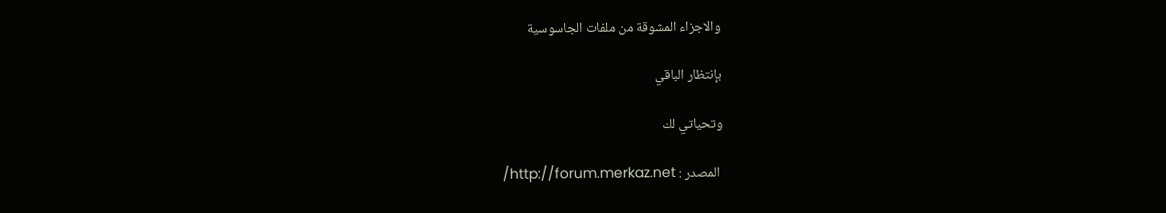والاجزاء المشوقة من ملفات الجاسوسية

بإنتظار الباقي

وتحياتي لك

 المصدر : http://forum.merkaz.net/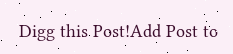Digg this Post!Add Post to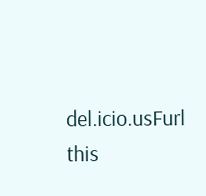del.icio.usFurl this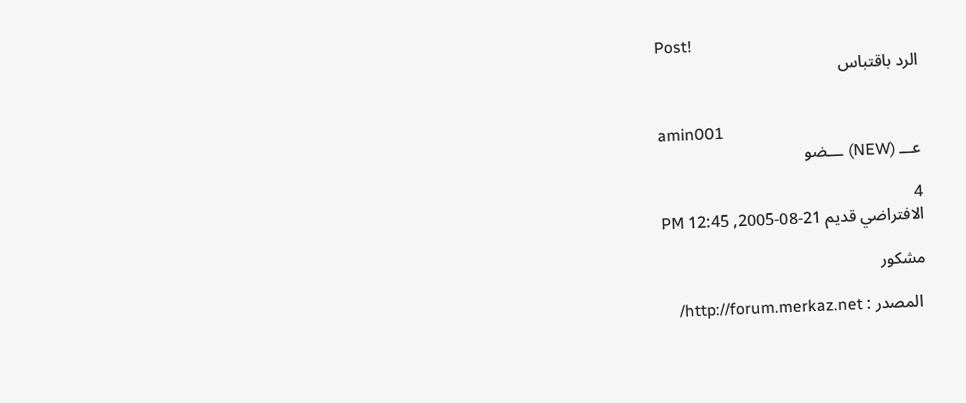Post!
الرد باقتباس


amin001
عـــ (NEW) ـــضو

4
الافتراضي قديم 21-08-2005, 12:45 PM

مشكور

 المصدر : http://forum.merkaz.net/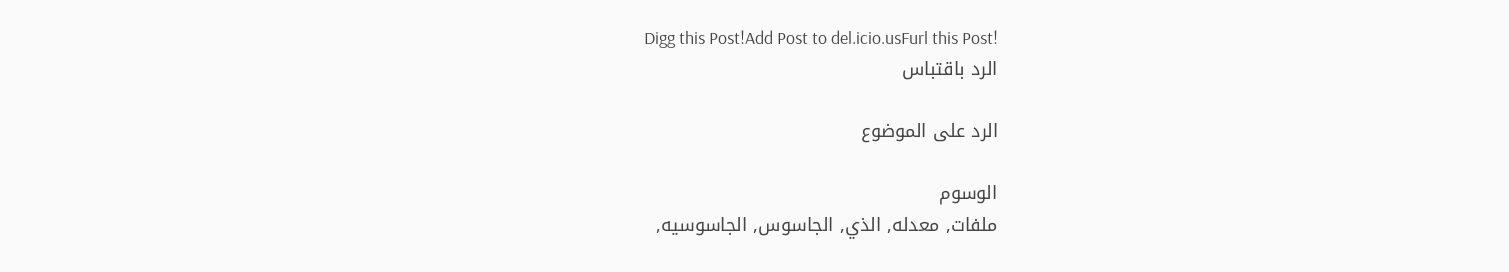Digg this Post!Add Post to del.icio.usFurl this Post!
الرد باقتباس

الرد على الموضوع

الوسوم
ملفات, معدله, الذي, الجاسوس, الجاسوسيه,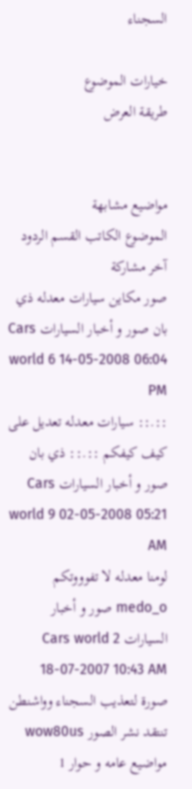السجناء

خيارات الموضوع
طريقة العرض


مواضيع مشابهة
الموضوع الكاتب القسم الردود آخر مشاركة
صور مكاين سيارات معدله ذي بان صور و أخبار السيارات Cars world 6 14-05-2008 06:04 PM
::.:: سيارات معدله تعديل على كيف كيفكم ::.:: ذي بان صور و أخبار السيارات Cars world 9 02-05-2008 05:21 AM
لومنا معدله لا تفوووتكم medo_o صور و أخبار السيارات Cars world 2 18-07-2007 10:43 AM
صورة لتعذيب السجناء وواشنطن تنتقد نشر الصور wow80us مواضيع عامه و حوار 1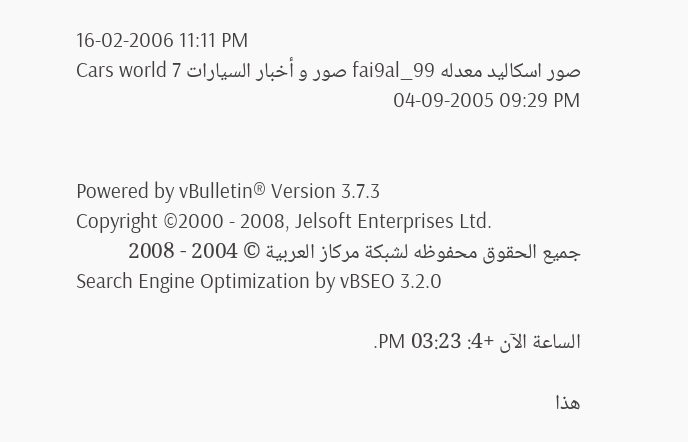16-02-2006 11:11 PM
صور اسكاليد معدله fai9al_99 صور و أخبار السيارات Cars world 7 04-09-2005 09:29 PM


Powered by vBulletin® Version 3.7.3
Copyright ©2000 - 2008, Jelsoft Enterprises Ltd.
جميع الحقوق محفوظه لشبكة مركاز العربية © 2004 - 2008
Search Engine Optimization by vBSEO 3.2.0

الساعة الآن +4: 03:23 PM.

هذا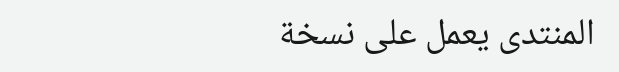المنتدى يعمل على نسخة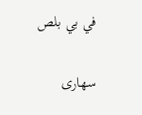في بي بلص

سهارى